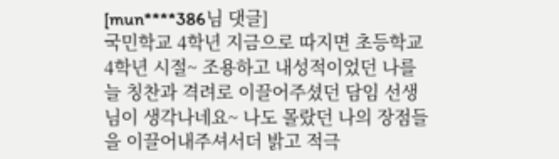[mun****386님 댓글]
국민학교 4학년 지금으로 따지면 초등학교 4학년 시절~ 조용하고 내성적이었던 나를 늘 칭찬과 격려로 이끌어주셨던 담임 선생님이 생각나네요~ 나도 몰랐던 나의 장점들을 이끌어내주셔서더 밝고 적극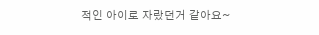적인 아이로 자랐던거 같아요~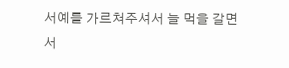서예를 가르쳐주셔서 늘 먹을 갈면서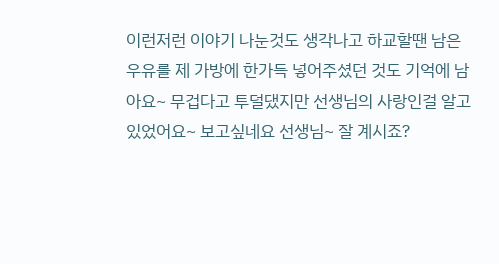이런저런 이야기 나눈것도 생각나고 하교할땐 남은 우유를 제 가방에 한가득 넣어주셨던 것도 기억에 남아요~ 무겁다고 투덜댔지만 선생님의 사랑인걸 알고 있었어요~ 보고싶네요 선생님~ 잘 계시죠?